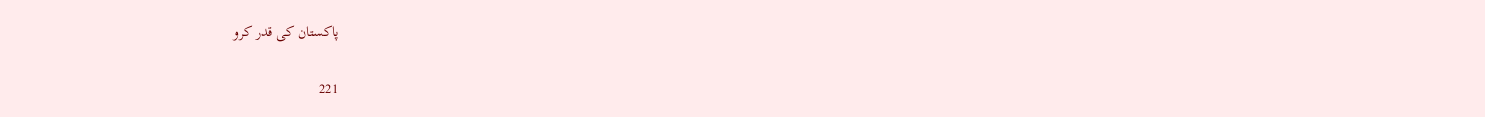پاکستان کی قدر کرو

221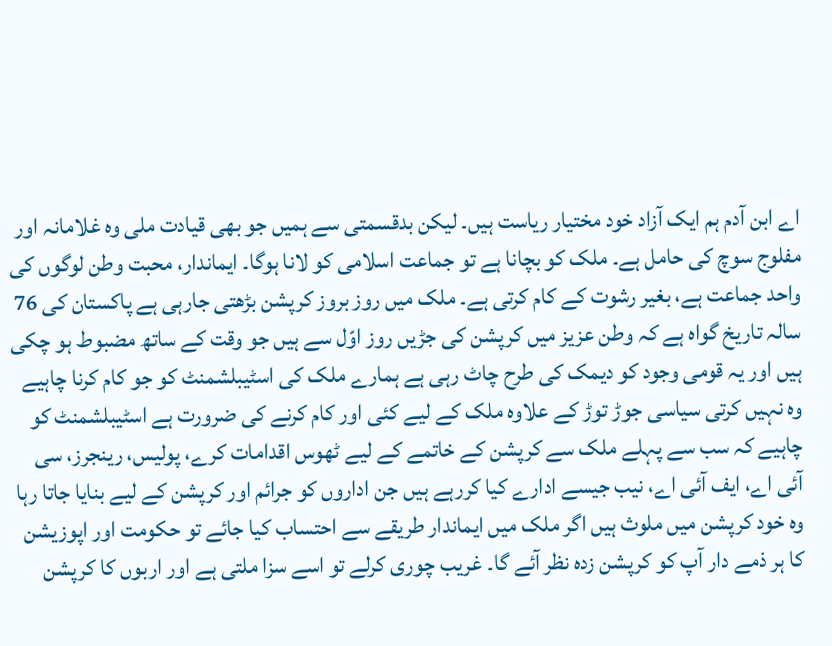اے ابن آدم ہم ایک آزاد خود مختیار ریاست ہیں۔ لیکن بدقسمتی سے ہمیں جو بھی قیادت ملی وہ غلامانہ اور مفلوج سوچ کی حامل ہے۔ ملک کو بچانا ہے تو جماعت اسلامی کو لانا ہوگا۔ ایماندار، محبت وطن لوگوں کی واحد جماعت ہے، بغیر رشوت کے کام کرتی ہے۔ ملک میں روز بروز کرپشن بڑھتی جارہی ہے پاکستان کی 76 سالہ تاریخ گواہ ہے کہ وطن عزیز میں کرپشن کی جڑیں روز اوّل سے ہیں جو وقت کے ساتھ مضبوط ہو چکی ہیں اور یہ قومی وجود کو دیمک کی طرح چاٹ رہی ہے ہمارے ملک کی اسٹیبلشمنٹ کو جو کام کرنا چاہیے وہ نہیں کرتی سیاسی جوڑ توڑ کے علاوہ ملک کے لیے کئی اور کام کرنے کی ضرورت ہے اسٹیبلشمنٹ کو چاہیے کہ سب سے پہلے ملک سے کرپشن کے خاتمے کے لیے ٹھوس اقدامات کرے، پولیس، رینجرز، سی آئی اے، ایف آئی اے، نیب جیسے ادارے کیا کررہے ہیں جن اداروں کو جرائم اور کرپشن کے لیے بنایا جاتا رہا وہ خود کرپشن میں ملوث ہیں اگر ملک میں ایماندار طریقے سے احتساب کیا جائے تو حکومت اور اپوزیشن کا ہر ذمے دار آپ کو کرپشن زدہ نظر آئے گا۔ غریب چوری کرلے تو اسے سزا ملتی ہے اور اربوں کا کرپشن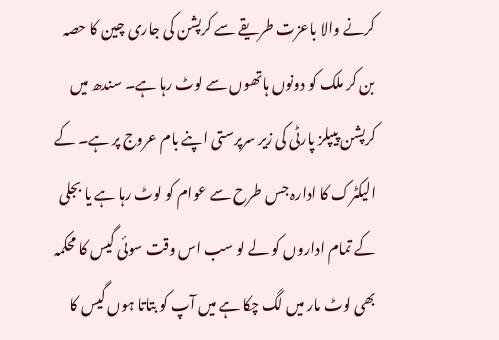کرنے والا باعزت طریقے سے کرپشن کی جاری چین کا حصہ بن کر ملک کو دونوں ہاتھوں سے لوٹ رہا ہے۔ سندھ میں کرپشن پیپلز پارٹی کی زیر سرپرستی اپنے بام عروج پر ہے۔ کے الیکٹرک کا ادارہ جس طرح سے عوام کو لوٹ رہا ہے یا بجلی کے تمام اداروں کو لے لو سب اس وقت سوئی گیس کا محکمہ بھی لوٹ مار میں لگ چکا ہے میں آپ کو بتاتا ہوں گیس کا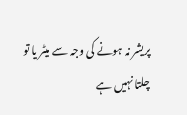پریشر نہ ہونے کی وجہ سے میٹر یا تو چلتا نہیں ہے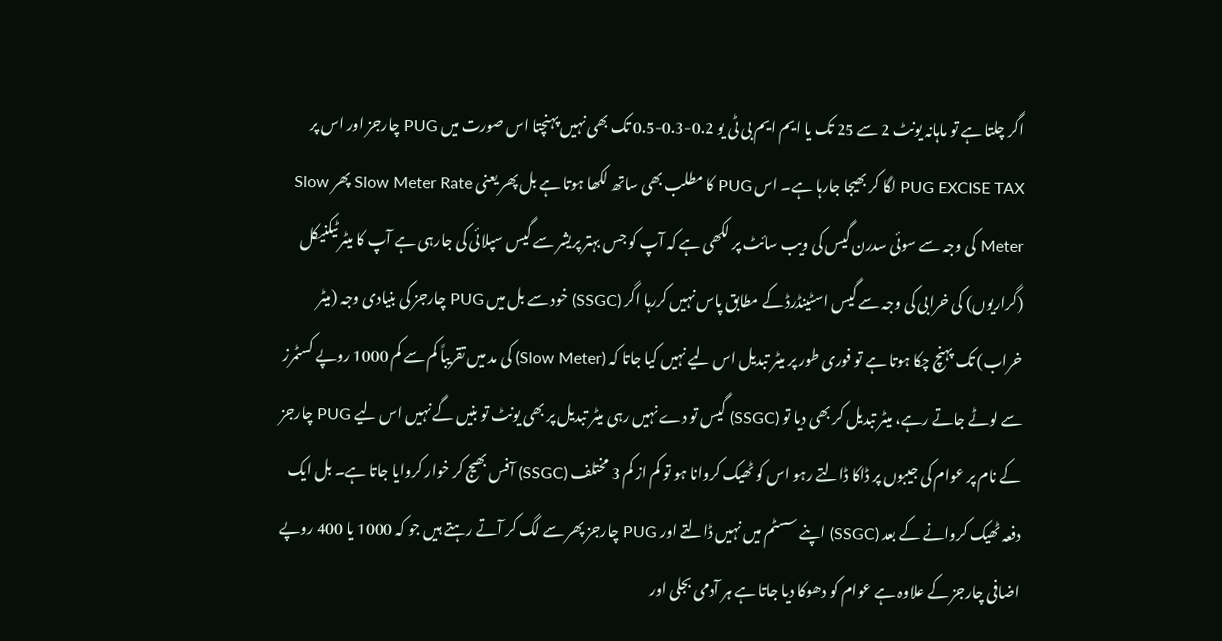اگر چلتا ہے تو ماہانہ یونٹ 2 سے 25 تک یا ایم ایم بی ٹی یو 0.2-0.3-0.5 تک بھی نہیں پہنچتا اس صورت میں PUG چارجز اور اس پر PUG EXCISE TAX لگا کر بھیجا جارہا ہے۔ اس PUG کا مطلب بھی ساتھ لکھا ہوتا ہے بل پھر یعنی Slow Meter Rate پھر Slow Meter کی وجہ سے سوئی سدرن گیس کی ویب سائٹ پر لکھی ہے کہ آپ کو جس بہتر پریشر سے گیس سپلائی کی جارہی ہے آپ کا میٹر ٹیکنیکل (گراریوں) کی خرابی کی وجہ سے گیس اسٹینڈرڈ کے مطابق پاس نہیں کررہا اگر (SSGC) خود سے بل میں PUG چارجز کی بنیادی وجہ (میٹر خراب) تک پہنچ چکا ہوتا ہے تو فوری طور پر میٹر تبدیل اس لیے نہیں کیا جاتا کہ (Slow Meter) کی مد میں تقریباً کم سے کم 1000 روپے کسٹمرز سے لوٹے جاتے رہے، میٹر تبدیل کر بھی دیا تو (SSGC) گیس تو دے نہیں رہی میٹر تبدیل پر بھی یونٹ تو بنیں گے نہیں اس لیے PUG چارجز کے نام پر عوام کی جیبوں پر ڈاکا ڈالتے رہو اس کو ٹھیک کروانا ہو تو کم از کم 3 مختلف (SSGC) آفس بھیج کر خوار کروایا جاتا ہے۔ بل ایک دفعہ ٹھیک کروانے کے بعد (SSGC) اپنے سسٹم میں نہیں ڈالتے اور PUG چارجز پھر سے لگ کر آتے رہتے ہیں جو کہ 1000 یا 400 روپے اضافی چارجز کے علاوہ ہے عوام کو دھوکا دیا جاتا ہے ہر آدمی بجلی اور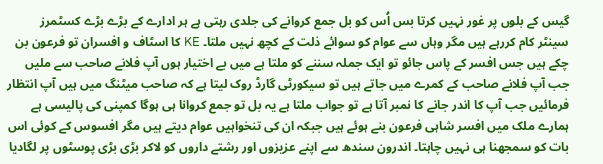گیس کے بلوں پر غور نہیں کرتا بس اُس کو بل جمع کروانے کی جلدی رہتی ہے ہر ادارے کے بڑے بڑے کسٹمرز سینٹر کام کررہے ہیں مگر وہاں سے عوام کو سوائے ذلت کے کچھ نہیں ملتا۔ KE کا اسٹاف و افسران تو فرعون بن چکے ہیں جس افسر کے پاس جائو تو ایک جملہ سننے کو ملتا ہے میں بے اختیار ہوں آپ فلانے صاحب سے ملیں جب آپ فلانے صاحب کے کمرے میں جاتے ہیں تو سیکورٹی گارڈ روک لیتا ہے کہ صاحب میٹنگ میں ہیں آپ انتظار فرمائیں جب آپ کا اندر جانے کا نمبر آتا ہے تو جواب ملتا ہے یہ بل تو جمع کروانا ہی ہوگا کمپنی کی پالیسی ہے ہمارے ملک میں افسر شاہی فرعون بنے ہوئے ہیں جبکہ ان کی تنخواہیں عوام دیتے ہیں مگر افسوس کے کوئی اس بات کو سمجھنا ہی نہیں چاہتا۔ اندرون سندھ سے اپنے عزیزوں اور رشتے داروں کو لاکر بڑی بڑی پوسٹوں پر لگادیا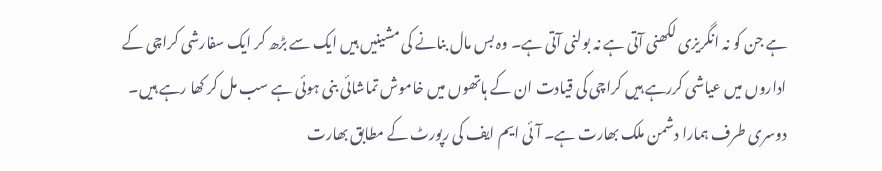ہے جن کو نہ انگریزی لکھنی آتی ہے نہ بولنی آتی ہے۔ وہ بس مال بنانے کی مشینیں ہیں ایک سے بڑھ کر ایک سفارشی کراچی کے اداروں میں عیاشی کررہے ہیں کراچی کی قیادت ان کے ہاتھوں میں خاموش تماشائی بنی ہوئی ہے سب مل کر کھا رہے ہیں۔ دوسری طرف ہمارا دشمن ملک بھارت ہے۔ آئی ایم ایف کی رپورٹ کے مطابق بھارت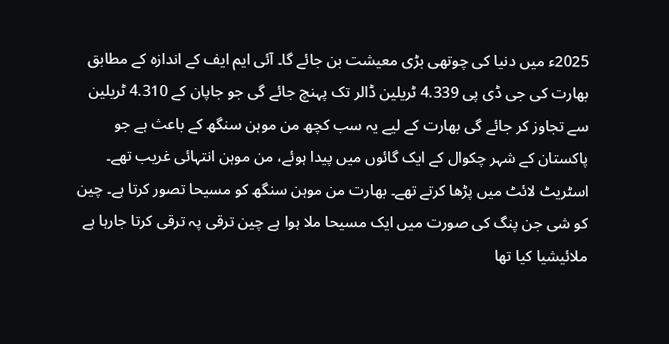2025ء میں دنیا کی چوتھی بڑی معیشت بن جائے گا۔ آئی ایم ایف کے اندازہ کے مطابق بھارت کی جی ڈی پی 4.339 ٹریلین ڈالر تک پہنچ جائے گی جو جاپان کے 4.310 ٹریلین سے تجاوز کر جائے گی بھارت کے لیے یہ سب کچھ من موہن سنگھ کے باعث ہے جو پاکستان کے شہر چکوال کے ایک گائوں میں پیدا ہوئے، من موہن انتہائی غریب تھے۔ اسٹریٹ لائٹ میں پڑھا کرتے تھے۔ بھارت من موہن سنگھ کو مسیحا تصور کرتا ہے۔ چین کو شی جن پنگ کی صورت میں ایک مسیحا ملا ہوا ہے چین ترقی پہ ترقی کرتا جارہا ہے ملائیشیا کیا تھا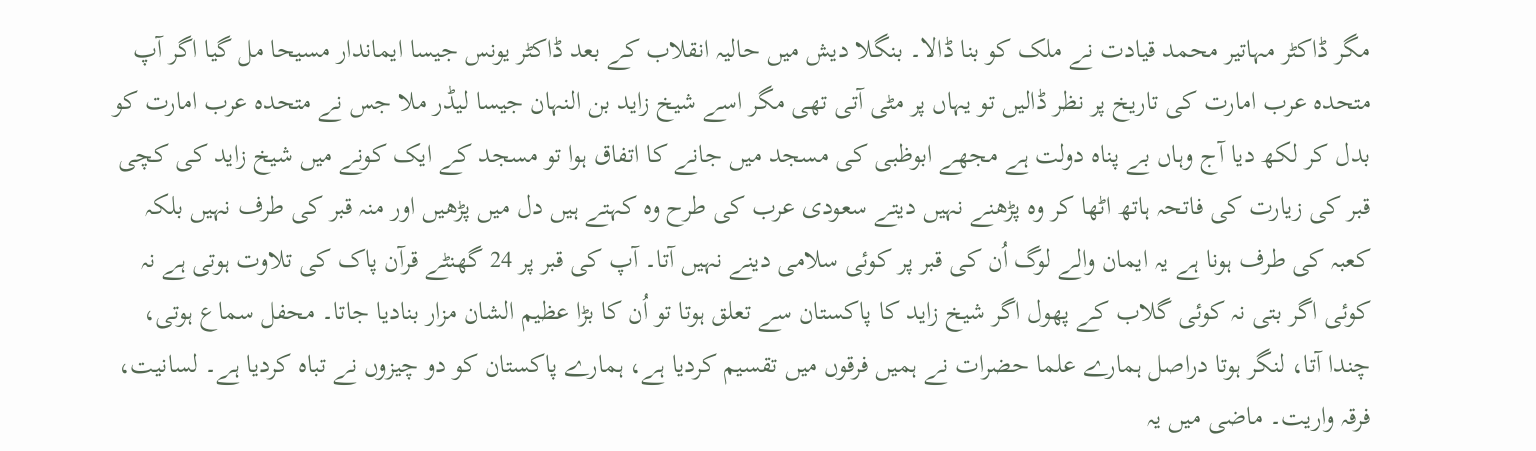مگر ڈاکٹر مہاتیر محمد قیادت نے ملک کو بنا ڈالا۔ بنگلا دیش میں حالیہ انقلاب کے بعد ڈاکٹر یونس جیسا ایماندار مسیحا مل گیا اگر آپ متحدہ عرب امارت کی تاریخ پر نظر ڈالیں تو یہاں پر مٹی آتی تھی مگر اسے شیخ زاید بن النہان جیسا لیڈر ملا جس نے متحدہ عرب امارت کو بدل کر لکھ دیا آج وہاں بے پناہ دولت ہے مجھے ابوظبی کی مسجد میں جانے کا اتفاق ہوا تو مسجد کے ایک کونے میں شیخ زاید کی کچی قبر کی زیارت کی فاتحہ ہاتھ اٹھا کر وہ پڑھنے نہیں دیتے سعودی عرب کی طرح وہ کہتے ہیں دل میں پڑھیں اور منہ قبر کی طرف نہیں بلکہ کعبہ کی طرف ہونا ہے یہ ایمان والے لوگ اُن کی قبر پر کوئی سلامی دینے نہیں آتا۔ آپ کی قبر پر 24 گھنٹے قرآن پاک کی تلاوت ہوتی ہے نہ کوئی اگر بتی نہ کوئی گلاب کے پھول اگر شیخ زاید کا پاکستان سے تعلق ہوتا تو اُن کا بڑا عظیم الشان مزار بنادیا جاتا۔ محفل سماع ہوتی، چندا آتا، لنگر ہوتا دراصل ہمارے علما حضرات نے ہمیں فرقوں میں تقسیم کردیا ہے، ہمارے پاکستان کو دو چیزوں نے تباہ کردیا ہے۔ لسانیت، فرقہ واریت۔ ماضی میں یہ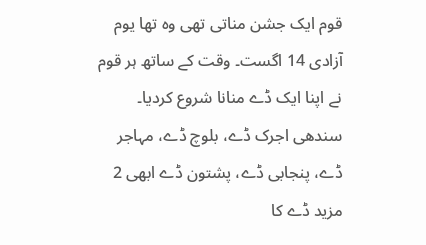قوم ایک جشن مناتی تھی وہ تھا یوم آزادی 14 اگست۔ وقت کے ساتھ ہر قوم نے اپنا ایک ڈے منانا شروع کردیا۔ سندھی اجرک ڈے، بلوچ ڈے، مہاجر ڈے، پنجابی ڈے، پشتون ڈے ابھی 2 مزید ڈے کا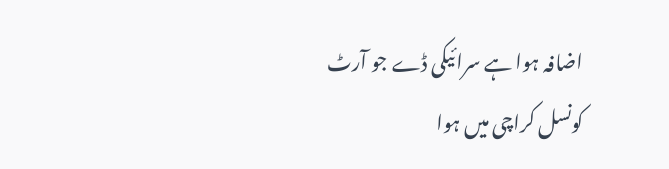اضافہ ہوا ہے سرائیکی ڈے جو آرٹ کونسل کراچی میں ہوا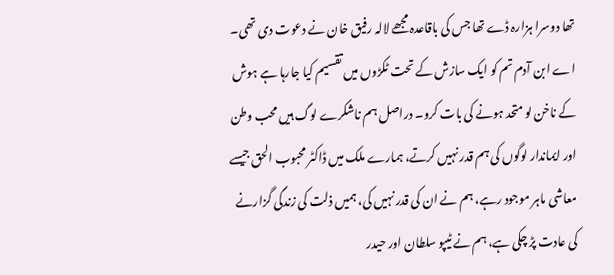تھا دوسرا ہزارہ ڈے تھا جس کی باقاعدہ مجھے لالہ رفیق خان نے دعوت دی تھی۔ اے ابن آدم تم کو ایک سازش کے تحت ٹکڑوں میں تقسیم کیا جارہا ہے ہوش کے ناخن لو متحد ہونے کی بات کرو۔ دراصل ہم ناشکرے لوگ ہیں محب وطن اور ایماندار لوگوں کی ہم قدر نہیں کرتے، ہمارے ملک میں ڈاکٹر محبوب الحق جیسے معاشی ماہر موجود رہے، ہم نے ان کی قدر نہیں کی، ہمیں ذلت کی زندگی گزارنے کی عادت پڑ چکی ہے، ہم نے ٹیپو سلطان اور حیدر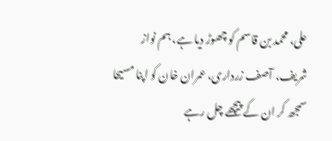علی، محمد بن قاسم کو چھوڑ دیا ہے، ہم نواز شریف، آصف زرداری، عمران خان کو اپنا مسیحا سمجھ کر ان کے پیچھے چل رہے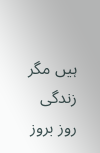ہیں مگر زندگی روز بروز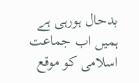بدحال ہورہی ہے ہمیں اب جماعت اسلامی کو موقع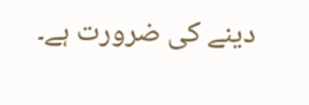دینے کی ضرورت ہے۔